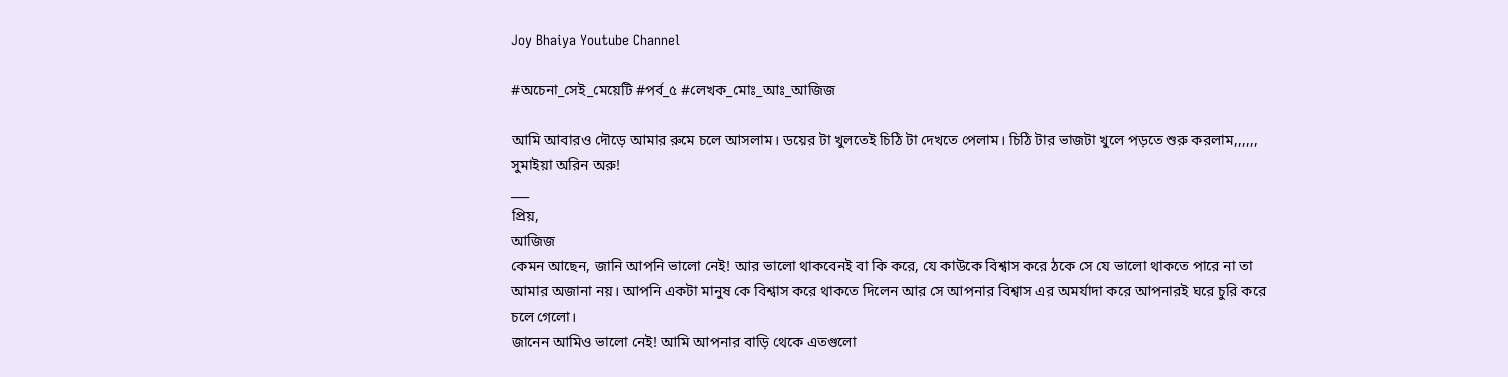Joy Bhaiya Youtube Channel

#অচেনা_সেই_মেয়েটি #পর্ব_৫ #লেখক_মোঃ_আঃ_আজিজ

আমি আবারও দৌড়ে আমার রুমে চলে আসলাম। ডয়ের টা খুলতেই চিঠি টা দেখতে পেলাম। চিঠি টার ভাজটা খুলে পড়তে শুরু করলাম,,,,,,
সুমাইয়া অরিন অরু!
___
প্রিয়,
আজিজ
কেমন আছেন, জানি আপনি ভালো নেই! আর ভালো থাকবেনই বা কি করে, যে কাউকে বিশ্বাস করে ঠকে সে যে ভালো থাকতে পারে না তা আমার অজানা নয়। আপনি একটা মানুষ কে বিশ্বাস করে থাকতে দিলেন আর সে আপনার বিশ্বাস এর অমর্যাদা করে আপনারই ঘরে চুরি করে চলে গেলো।
জানেন আমিও ভালো নেই! আমি আপনার বাড়ি থেকে এতগুলো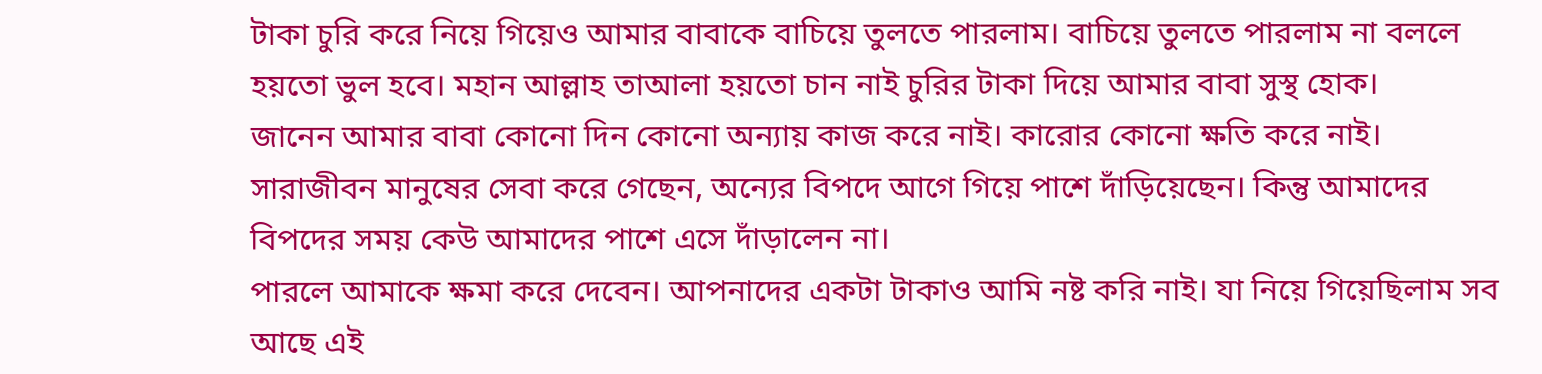টাকা চুরি করে নিয়ে গিয়েও আমার বাবাকে বাচিয়ে তুলতে পারলাম। বাচিয়ে তুলতে পারলাম না বললে হয়তো ভুল হবে। মহান আল্লাহ তাআলা হয়তো চান নাই চুরির টাকা দিয়ে আমার বাবা সুস্থ হোক।
জানেন আমার বাবা কোনো দিন কোনো অন্যায় কাজ করে নাই। কারোর কোনো ক্ষতি করে নাই। সারাজীবন মানুষের সেবা করে গেছেন, অন্যের বিপদে আগে গিয়ে পাশে দাঁড়িয়েছেন। কিন্তু আমাদের বিপদের সময় কেউ আমাদের পাশে এসে দাঁড়ালেন না।
পারলে আমাকে ক্ষমা করে দেবেন। আপনাদের একটা টাকাও আমি নষ্ট করি নাই। যা নিয়ে গিয়েছিলাম সব আছে এই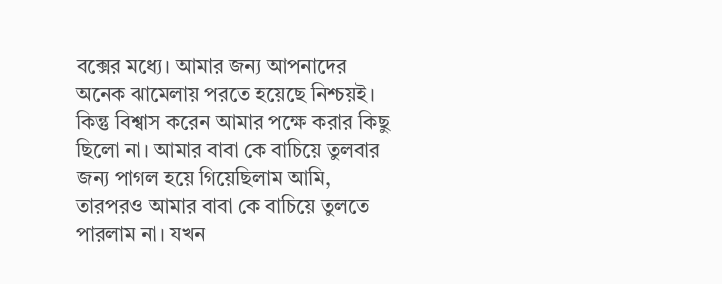বক্সের মধ্যে। আমার জন্য আপনাদের অনেক ঝামেলায় পরতে হয়েছে নিশ্চয়ই। কিন্তু বিশ্বাস করেন আমার পক্ষে করার কিছু ছিলো না। আমার বাবা কে বাচিয়ে তুলবার জন্য পাগল হয়ে গিয়েছিলাম আমি, তারপরও আমার বাবা কে বাচিয়ে তুলতে পারলাম না। যখন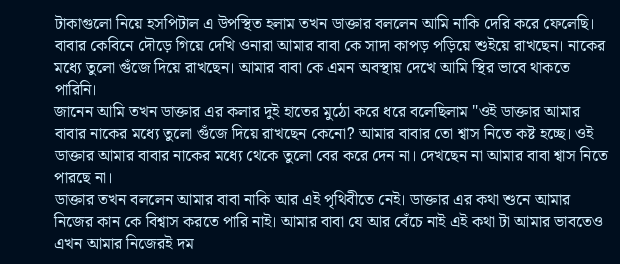টাকাগুলো নিয়ে হসপিটাল এ উপস্থিত হলাম তখন ডাক্তার বললেন আমি নাকি দেরি করে ফেলেছি।
বাবার কেবিনে দৌড়ে গিয়ে দেখি ওনারা আমার বাবা কে সাদা কাপড় পড়িয়ে শুইয়ে রাখছেন। নাকের মধ্যে তুলো গুঁজে দিয়ে রাখছেন। আমার বাবা কে এমন অবস্থায় দেখে আমি স্থির ভাবে থাকতে পারিনি।
জানেন আমি তখন ডাক্তার এর কলার দুই হাতের মুঠো করে ধরে বলেছিলাম "ওই ডাক্তার আমার বাবার নাকের মধ্যে তুলো গুঁজে দিয়ে রাখছেন কেনো? আমার বাবার তো শ্বাস নিতে কষ্ট হচ্ছে। ওই ডাক্তার আমার বাবার নাকের মধ্যে থেকে তুলো বের করে দেন না। দেখছেন না আমার বাবা শ্বাস নিতে পারছে না।
ডাক্তার তখন বললেন আমার বাবা নাকি আর এই পৃথিবীতে নেই। ডাক্তার এর কথা শুনে আমার নিজের কান কে বিশ্বাস করতে পারি নাই। আমার বাবা যে আর বেঁচে নাই এই কথা টা আমার ভাবতেও এখন আমার নিজেরই দম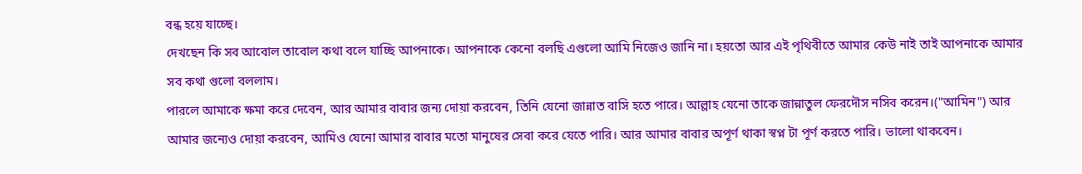বন্ধ হয়ে যাচ্ছে।
দেখছেন কি সব আবোল তাবোল কথা বলে যাচ্ছি আপনাকে। আপনাকে কেনো বলছি এগুলো আমি নিজেও জানি না। হয়তো আর এই পৃথিবীতে আমার কেউ নাই তাই আপনাকে আমার সব কথা গুলো বললাম।
পারলে আমাকে ক্ষমা করে দেবেন, আর আমার বাবার জন্য দোয়া করবেন, তিনি যেনো জান্নাত বাসি হতে পারে। আল্লাহ যেনো তাকে জান্নাতুল ফেরদৌস নসিব করেন।("আমিন") আর আমার জন্যেও দোয়া করবেন, আমিও যেনো আমার বাবার মতো মানুষের সেবা করে যেতে পারি। আর আমার বাবার অপূর্ণ থাকা স্বপ্ন টা পূর্ণ করতে পারি। ভালো থাকবেন।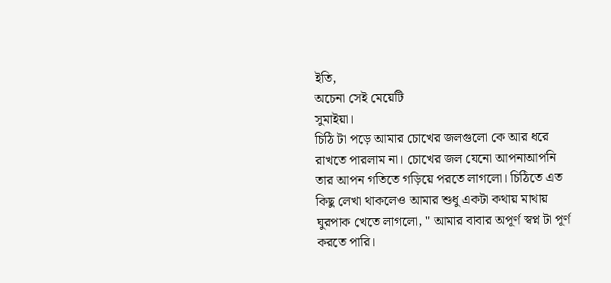ইতি,
অচেনা সেই মেয়েটি
সুমাইয়া।
চিঠি টা পড়ে আমার চোখের জলগুলো কে আর ধরে রাখতে পারলাম না। চোখের জল যেনো আপনাআপনি তার আপন গতিতে গড়িয়ে পরতে লাগলো। চিঠিতে এত কিছু লেখা থাকলেও আমার শুধু একটা কথায় মাথায় ঘুরপাক খেতে লাগলো, " আমার বাবার অপূর্ণ স্বপ্ন টা পূর্ণ করতে পারি।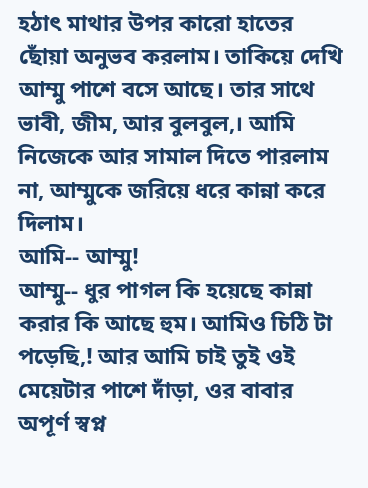হঠাৎ মাথার উপর কারো হাতের ছোঁয়া অনুভব করলাম। তাকিয়ে দেখি আম্মু পাশে বসে আছে। তার সাথে ভাবী, জীম, আর বুলবুল,। আমি নিজেকে আর সামাল দিতে পারলাম না, আম্মুকে জরিয়ে ধরে কান্না করে দিলাম।
আমি-- আম্মু!
আম্মু-- ধুর পাগল কি হয়েছে কান্না করার কি আছে হুম। আমিও চিঠি টা পড়েছি,! আর আমি চাই তুই ওই মেয়েটার পাশে দাঁড়া, ওর বাবার অপূর্ণ স্বপ্ন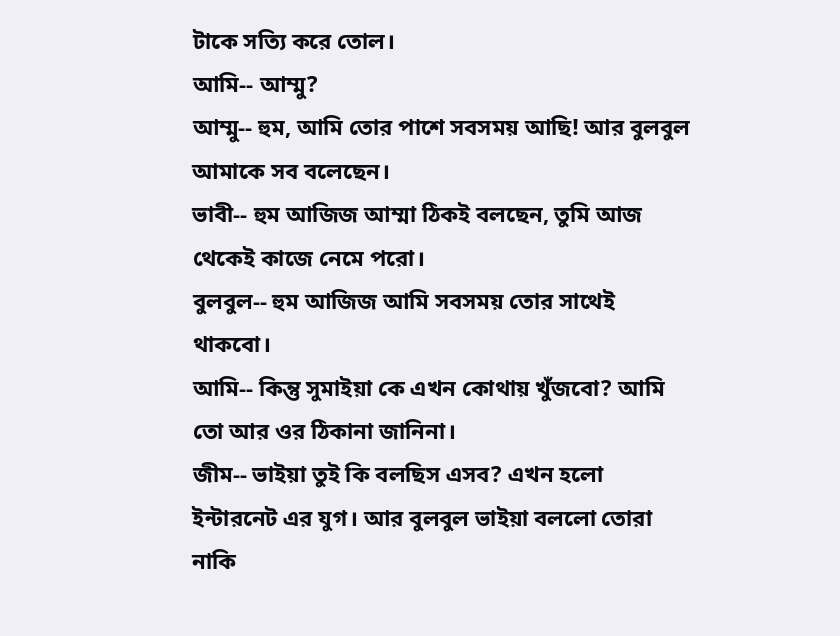টাকে সত্যি করে তোল।
আমি-- আম্মু?
আম্মু-- হুম, আমি তোর পাশে সবসময় আছি! আর বুলবুল আমাকে সব বলেছেন।
ভাবী-- হুম আজিজ আম্মা ঠিকই বলছেন, তুমি আজ থেকেই কাজে নেমে পরো।
বুলবুল-- হুম আজিজ আমি সবসময় তোর সাথেই থাকবো।
আমি-- কিন্তু সুমাইয়া কে এখন কোথায় খুঁজবো? আমি তো আর ওর ঠিকানা জানিনা।
জীম-- ভাইয়া তুই কি বলছিস এসব? এখন হলো ইন্টারনেট এর যুগ। আর বুলবুল ভাইয়া বললো তোরা নাকি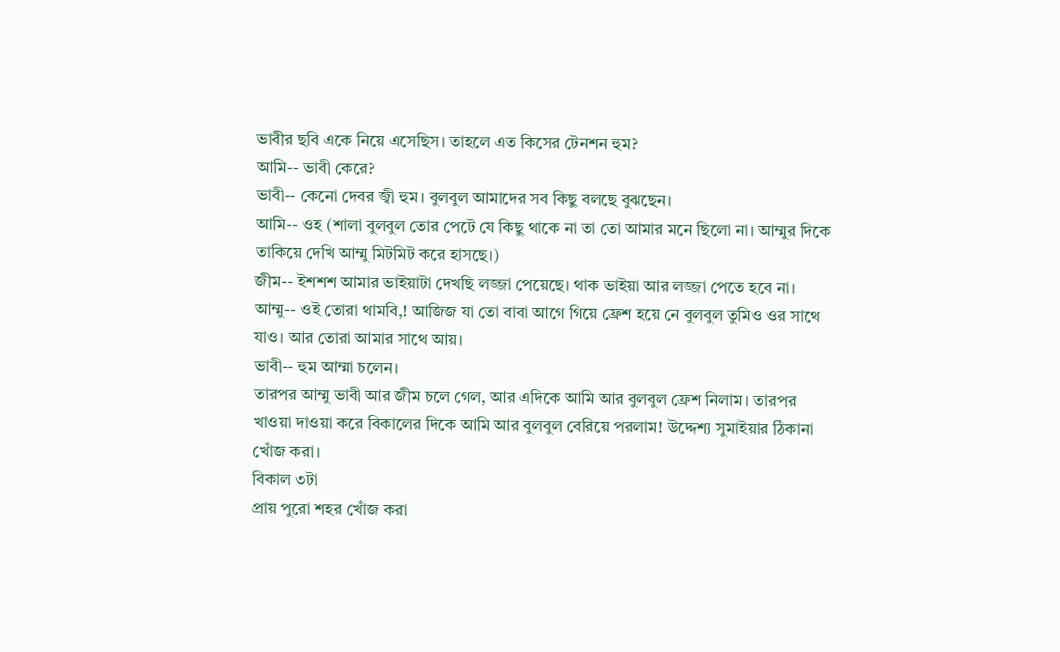ভাবীর ছবি একে নিয়ে এসেছিস। তাহলে এত কিসের টেনশন হুম?
আমি-- ভাবী কেরে?
ভাবী-- কেনো দেবর জ্বী হুম। বুলবুল আমাদের সব কিছু বলছে বুঝছেন।
আমি-- ওহ (শালা বুলবুল তোর পেটে যে কিছু থাকে না তা তো আমার মনে ছিলো না। আম্মুর দিকে তাকিয়ে দেখি আম্মু মিটমিট করে হাসছে।)
জীম-- ইশশশ আমার ভাইয়াটা দেখছি লজ্জা পেয়েছে। থাক ভাইয়া আর লজ্জা পেতে হবে না।
আম্মু-- ওই তোরা থামবি,! আজিজ যা তো বাবা আগে গিয়ে ফ্রেশ হয়ে নে বুলবুল তুমিও ওর সাথে যাও। আর তোরা আমার সাথে আয়।
ভাবী-- হুম আম্মা চলেন।
তারপর আম্মু ভাবী আর জীম চলে গেল, আর এদিকে আমি আর বুলবুল ফ্রেশ নিলাম। তারপর খাওয়া দাওয়া করে বিকালের দিকে আমি আর বুলবুল বেরিয়ে পরলাম! উদ্দেশ্য সুমাইয়ার ঠিকানা খোঁজ করা।
বিকাল ৩টা
প্রায় পুরো শহর খোঁজ করা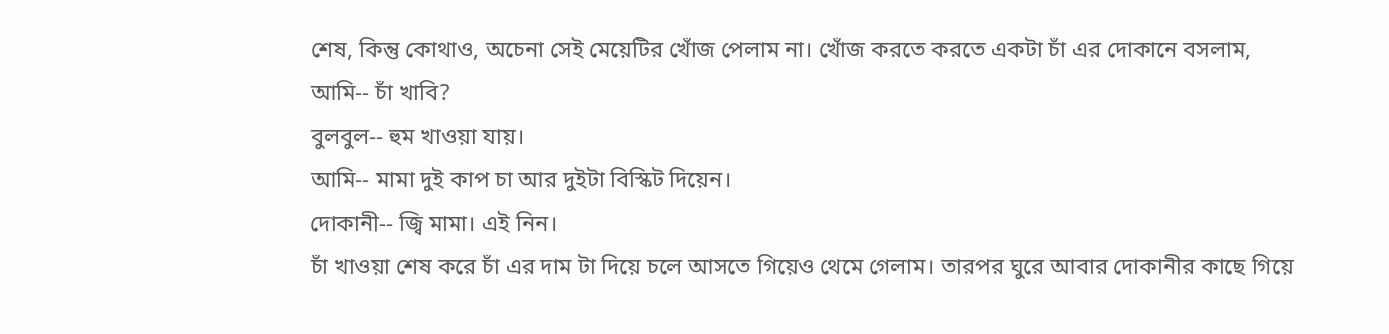শেষ, কিন্তু কোথাও, অচেনা সেই মেয়েটির খোঁজ পেলাম না। খোঁজ করতে করতে একটা চাঁ এর দোকানে বসলাম,
আমি-- চাঁ খাবি?
বুলবুল-- হুম খাওয়া যায়।
আমি-- মামা দুই কাপ চা আর দুইটা বিস্কিট দিয়েন।
দোকানী-- জ্বি মামা। এই নিন।
চাঁ খাওয়া শেষ করে চাঁ এর দাম টা দিয়ে চলে আসতে গিয়েও থেমে গেলাম। তারপর ঘুরে আবার দোকানীর কাছে গিয়ে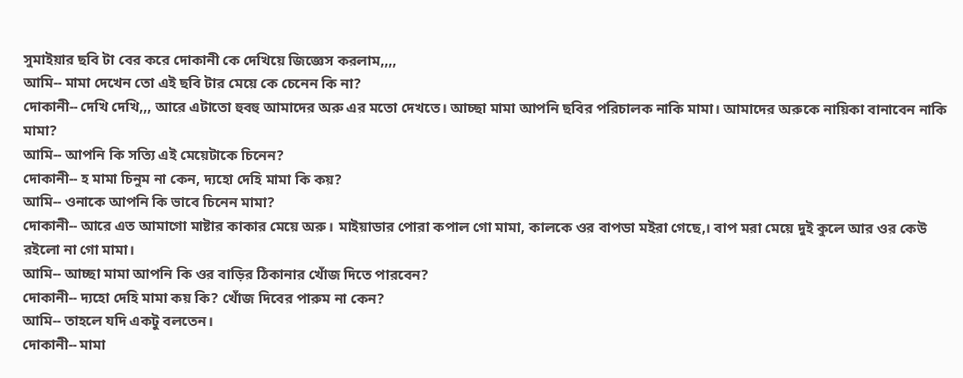সুমাইয়ার ছবি টা বের করে দোকানী কে দেখিয়ে জিজ্ঞেস করলাম,,,,
আমি-- মামা দেখেন তো এই ছবি টার মেয়ে কে চেনেন কি না?
দোকানী-- দেখি দেখি,,, আরে এটাতো হুবহু আমাদের অরু এর মতো দেখতে। আচ্ছা মামা আপনি ছবির পরিচালক নাকি মামা। আমাদের অরুকে নায়িকা বানাবেন নাকি মামা?
আমি-- আপনি কি সত্যি এই মেয়েটাকে চিনেন?
দোকানী-- হ মামা চিনুম না কেন, দ্যহো দেহি মামা কি কয়?
আমি-- ওনাকে আপনি কি ভাবে চিনেন মামা?
দোকানী-- আরে এত আমাগো মাষ্টার কাকার মেয়ে অরু। মাইয়াডার পোরা কপাল গো মামা, কালকে ওর বাপডা মইরা গেছে,। বাপ মরা মেয়ে দুই কুলে আর ওর কেউ রইলো না গো মামা।
আমি-- আচ্ছা মামা আপনি কি ওর বাড়ির ঠিকানার খোঁজ দিতে পারবেন?
দোকানী-- দ্যহো দেহি মামা কয় কি? খোঁজ দিবের পারুম না কেন?
আমি-- তাহলে যদি একটু বলতেন।
দোকানী-- মামা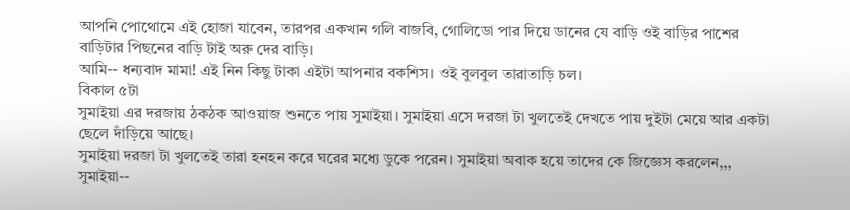আপনি পোথোমে এই হোজা যাবেন, তারপর একখান গলি বাজবি, গোলিডো পার দিয়ে ডানের যে বাড়ি ওই বাড়ির পাশের বাড়িটার পিছনের বাড়ি টাই অরু দের বাড়ি।
আমি-- ধন্যবাদ মামা! এই নিন কিছু টাকা এইটা আপনার বকশিস। ওই বুলবুল তারাতাড়ি চল।
বিকাল ৫টা
সুমাইয়া এর দরজায় ঠকঠক আওয়াজ শুনতে পায় সুমাইয়া। সুমাইয়া এসে দরজা টা খুলতেই দেখতে পায় দুইটা মেয়ে আর একটা ছেলে দাঁড়িয়ে আছে।
সুমাইয়া দরজা টা খুলতেই তারা হনহন করে ঘরের মধ্যে ডুকে পরেন। সুমাইয়া অবাক হয়ে তাদের কে জিজ্ঞেস করলেন,,,
সুমাইয়া--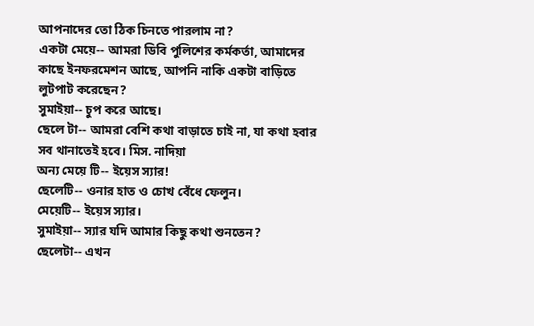আপনাদের তো ঠিক চিনতে পারলাম না?
একটা মেয়ে-- আমরা ডিবি পুলিশের কর্মকর্তা, আমাদের কাছে ইনফরমেশন আছে, আপনি নাকি একটা বাড়িতে লুটপাট করেছেন?
সুমাইয়া-- চুপ করে আছে।
ছেলে টা-- আমরা বেশি কথা বাড়াতে চাই না, যা কথা হবার সব থানাতেই হবে। মিস. নাদিয়া
অন্য মেয়ে টি-- ইয়েস স্যার!
ছেলেটি-- ওনার হাত ও চোখ বেঁধে ফেলুন।
মেয়েটি-- ইয়েস স্যার।
সুমাইয়া-- স্যার যদি আমার কিছু কথা শুনতেন?
ছেলেটা-- এখন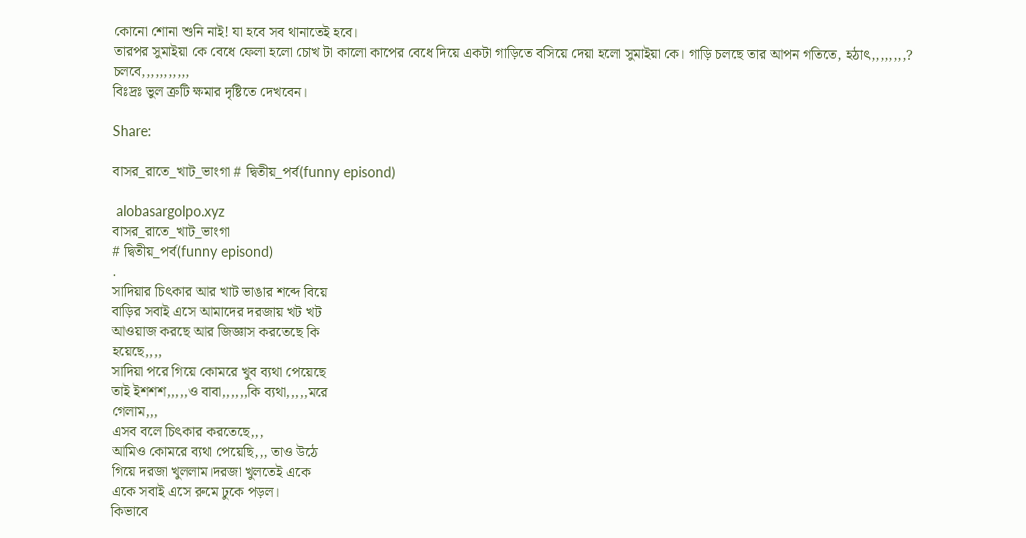কোনো শোনা শুনি নাই! যা হবে সব থানাতেই হবে।
তারপর সুমাইয়া কে বেধে ফেলা হলো চোখ টা কালো কাপের বেধে দিয়ে একটা গাড়িতে বসিয়ে দেয়া হলো সুমাইয়া কে। গাড়ি চলছে তার আপন গতিতে, হঠাৎ,,,,,,,,?
চলবে,,,,,,,,,,,
বিঃদ্রঃ ভুল ত্রুটি ক্ষমার দৃষ্টিতে দেখবেন।

Share:

বাসর_রাতে_খাট_ভাংগা # দ্বিতীয়_পর্ব(funny episond)

 alobasargolpo.xyz
বাসর_রাতে_খাট_ভাংগা
# দ্বিতীয়_পর্ব(funny episond)
.
সাদিয়ার চিৎকার আর খাট ভাঙার শব্দে বিয়ে
বাড়ির সবাই এসে আমাদের দরজায় খট খট
আওয়াজ করছে আর জিজ্ঞাস করতেছে কি
হয়েছে,,,,
সাদিয়া পরে গিয়ে কোমরে খুব ব্যথা পেয়েছে
তাই ইশশশ,,,,,ও বাবা,,,,,,কি ব্যথা,,,,,মরে
গেলাম,,,
এসব বলে চিৎকার করতেছে,,,
আমিও কোমরে ব্যথা পেয়েছি,,, তাও উঠে
গিয়ে দরজা খুললাম।দরজা খুলতেই একে
একে সবাই এসে রুমে ঢুকে পড়ল।
কিভাবে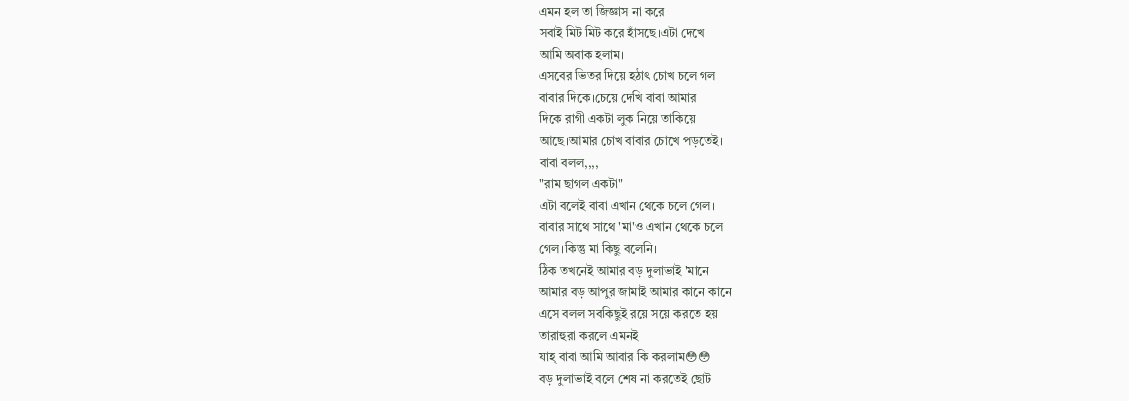এমন হল তা জিজ্ঞাস না করে
সবাই মিট মিট করে হাঁসছে।এটা দেখে
আমি অবাক হলাম।
এসবের ভিতর দিয়ে হঠাৎ চোখ চলে গল
বাবার দিকে।চেয়ে দেখি বাবা আমার
দিকে রাগী একটা লুক নিয়ে তাকিয়ে
আছে।আমার চোখ বাবার চোখে পড়তেই।
বাবা বলল,,,,
"রাম ছাগল একটা"
এটা বলেই বাবা এখান থেকে চলে গেল।
বাবার সাথে সাথে 'মা'ও এখান থেকে চলে
গেল।কিন্তু মা কিছু বলেনি।
ঠিক তখনেই আমার বড় দুলাভাই 'মানে
আমার বড় আপুর জামাই আমার কানে কানে
এসে বলল সবকিছুই রয়ে সয়ে করতে হয়
তারাহুরা করলে এমনই
যাহ্ বাবা আমি আবার কি করলাম😳😳
বড় দুলাভাই বলে শেষ না করতেই ছোট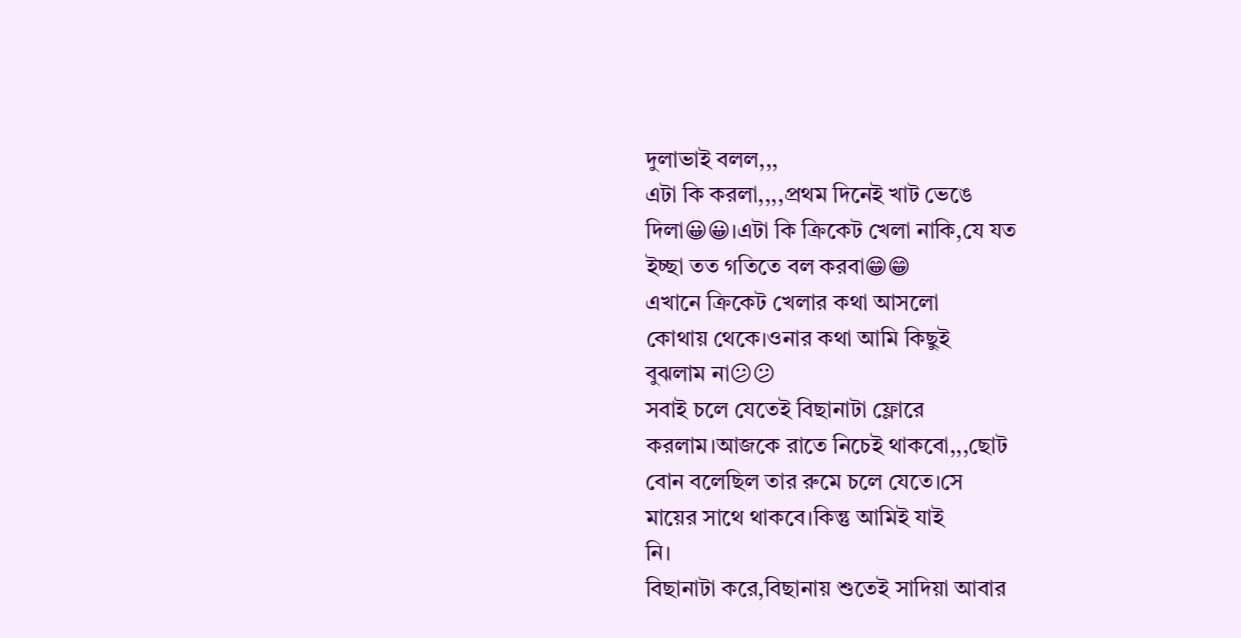দুলাভাই বলল,,,
এটা কি করলা,,,,প্রথম দিনেই খাট ভেঙে
দিলা😀😀।এটা কি ক্রিকেট খেলা নাকি,যে যত
ইচ্ছা তত গতিতে বল করবা😁😁
এখানে ক্রিকেট খেলার কথা আসলো
কোথায় থেকে।ওনার কথা আমি কিছুই
বুঝলাম না😕😕
সবাই চলে যেতেই বিছানাটা ফ্লোরে
করলাম।আজকে রাতে নিচেই থাকবো,,,ছোট
বোন বলেছিল তার রুমে চলে যেতে।সে
মায়ের সাথে থাকবে।কিন্তু আমিই যাই
নি।
বিছানাটা করে,বিছানায় শুতেই সাদিয়া আবার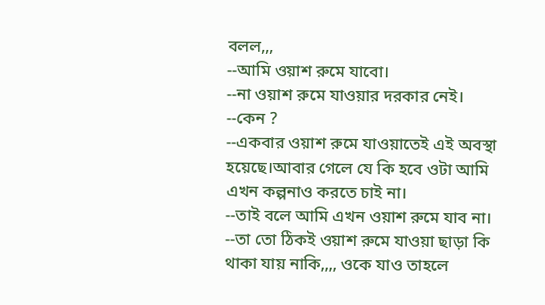বলল,,,
--আমি ওয়াশ রুমে যাবো।
--না ওয়াশ রুমে যাওয়ার দরকার নেই।
--কেন ?
--একবার ওয়াশ রুমে যাওয়াতেই এই অবস্থা
হয়েছে।আবার গেলে যে কি হবে ওটা আমি
এখন কল্পনাও করতে চাই না।
--তাই বলে আমি এখন ওয়াশ রুমে যাব না।
--তা তো ঠিকই ওয়াশ রুমে যাওয়া ছাড়া কি
থাকা যায় নাকি,,,, ওকে যাও তাহলে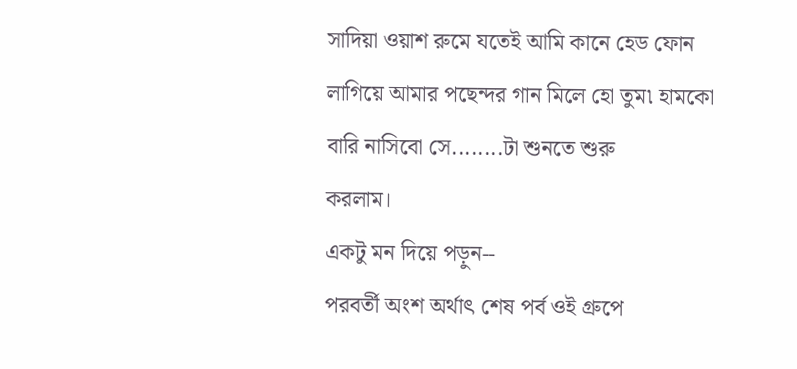সাদিয়া ওয়াশ রুমে যতেই আমি কানে হেড ফোন
লাগিয়ে আমার পছেন্দর গান মিলে হো তুম৷ হামকো বারি নাসিবো সে........টা শুনতে শুরু
করলাম।
একটু মন দিয়ে পড়ুন--
পরবর্তী অংশ অর্থাৎ শেষ পর্ব ওই গ্রুপে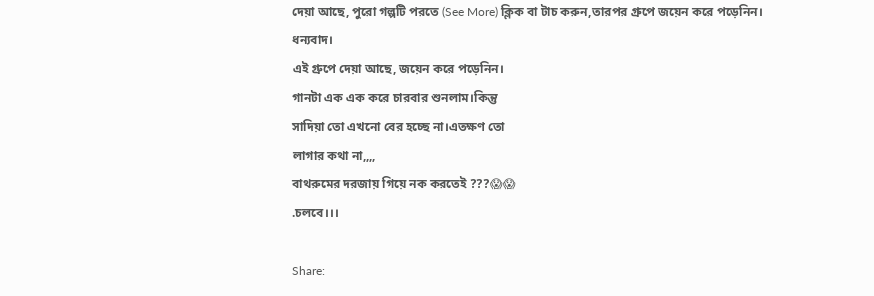দেয়া আছে, পুরো গল্পটি পরতে (See More) ক্লিক বা টাচ করুন,তারপর গ্রুপে জয়েন করে পড়েনিন।
ধন্যবাদ।
এই গ্রুপে দেয়া আছে, জয়েন করে পড়েনিন।
গানটা এক এক করে চারবার শুনলাম।কিন্তু
সাদিয়া তো এখনো বের হচ্ছে না।এতক্ষণ তো
লাগার কথা না,,,,
বাথরুমের দরজায় গিয়ে নক করতেই ???😱😱
.চলবে।।।

Share: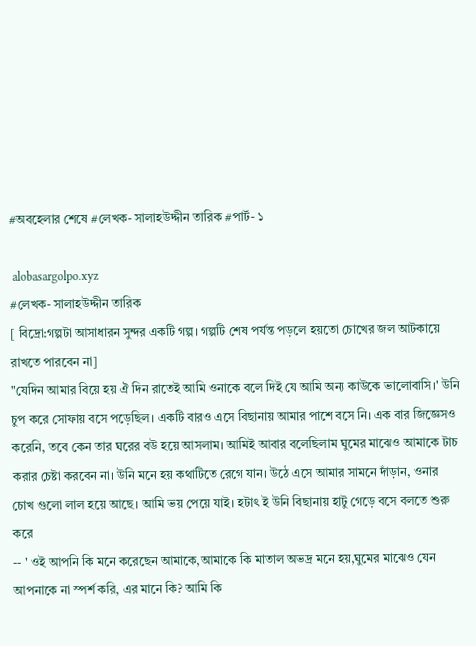#অবহেলার শেষে #লেখক- সালাহউদ্দীন তারিক #পার্ট- ১

 alobasargolpo.xyz
#লেখক- সালাহউদ্দীন তারিক
[ বিদ্রো:গল্পটা আসাধারন সুন্দর একটি গল্প। গল্পটি শেষ পর্যন্ত পড়লে হয়তো চোখের জল আটকায়ে রাখতে পারবেন না]
"যেদিন আমার বিয়ে হয় ঐ দিন রাতেই আমি ওনাকে বলে দিই যে আমি অন্য কাউকে ভালোবাসি।' উনি চুপ করে সোফায় বসে পড়েছিল। একটি বারও এসে বিছানায় আমার পাশে বসে নি। এক বার জিজ্ঞেসও করেনি, তবে কেন তার ঘরের বউ হয়ে আসলাম। আমিই আবার বলেছিলাম ঘুমের মাঝেও আমাকে টাচ করার চেষ্টা করবেন না। উনি মনে হয় কথাটিতে রেগে যান। উঠে এসে আমার সামনে দাঁড়ান, ওনার চোখ গুলো লাল হয়ে আছে। আমি ভয় পেয়ে যাই। হটাৎ ই উনি বিছানায় হাটু গেড়ে বসে বলতে শুরু করে
-- ' ওই আপনি কি মনে করেছেন আমাকে,আমাকে কি মাতাল অভদ্র মনে হয়,ঘুমের মাঝেও যেন আপনাকে না স্পর্শ করি, এর মানে কি? আমি কি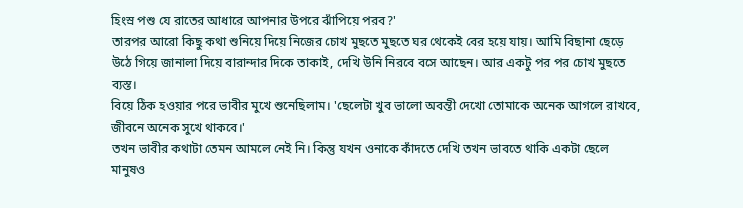হিংস্র পশু যে রাতের আধারে আপনার উপরে ঝাঁপিয়ে পরব?'
তারপর আরো কিছু কথা শুনিয়ে দিয়ে নিজের চোখ মুছতে মুছতে ঘর থেকেই বের হয়ে যায়। আমি বিছানা ছেড়ে উঠে গিয়ে জানালা দিয়ে বারান্দার দিকে তাকাই, দেখি উনি নিরবে বসে আছেন। আর একটু পর পর চোখ মুছতে ব্যস্ত।
বিয়ে ঠিক হওয়ার পরে ভাবীর মুখে শুনেছিলাম। 'ছেলেটা খুব ভালো অবন্তী দেখো তোমাকে অনেক আগলে রাখবে, জীবনে অনেক সুখে থাকবে।'
তখন ভাবীর কথাটা তেমন আমলে নেই নি। কিন্তু যখন ওনাকে কাঁদতে দেখি তখন ভাবতে থাকি একটা ছেলে মানুষও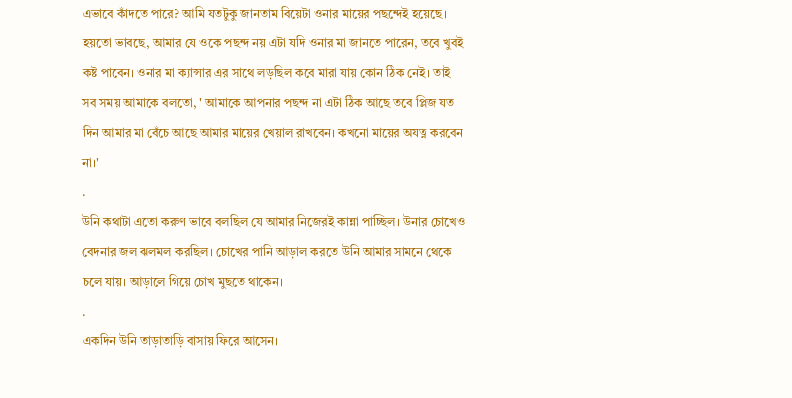এভাবে কাঁদতে পারে? আমি যতটুকু জানতাম বিয়েটা ওনার মায়ের পছন্দেই হয়েছে। হয়তো ভাবছে, আমার যে ওকে পছন্দ নয় এটা যদি ওনার মা জানতে পারেন, তবে খুবই কষ্ট পাবেন। ওনার মা ক্যান্সার এর সাথে লড়ছিল কবে মারা যায় কোন ঠিক নেই। তাই সব সময় আমাকে বলতো, ' আমাকে আপনার পছন্দ না এটা ঠিক আছে তবে প্লিজ যত দিন আমার মা বেঁচে আছে আমার মায়ের খেয়াল রাখবেন। কখনো মায়ের অযত্ন করবেন না।'
.
উনি কথাটা এতো করুণ ভাবে বলছিল যে আমার নিজেরই কান্না পাচ্ছিল। উনার চোখেও বেদনার জল ঝলমল করছিল। চোখের পানি আড়াল করতে উনি আমার সামনে থেকে চলে যায়। আড়ালে গিয়ে চোখ মুছতে থাকেন।
.
একদিন উনি তাড়াতাড়ি বাসায় ফিরে আসেন।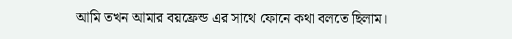আমি তখন আমার বয়ফ্রেন্ড এর সাথে ফোনে কথা বলতে ছিলাম।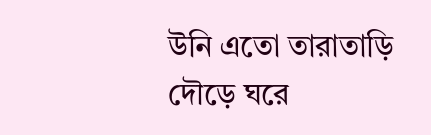উনি এতো তারাতাড়ি দৌড়ে ঘরে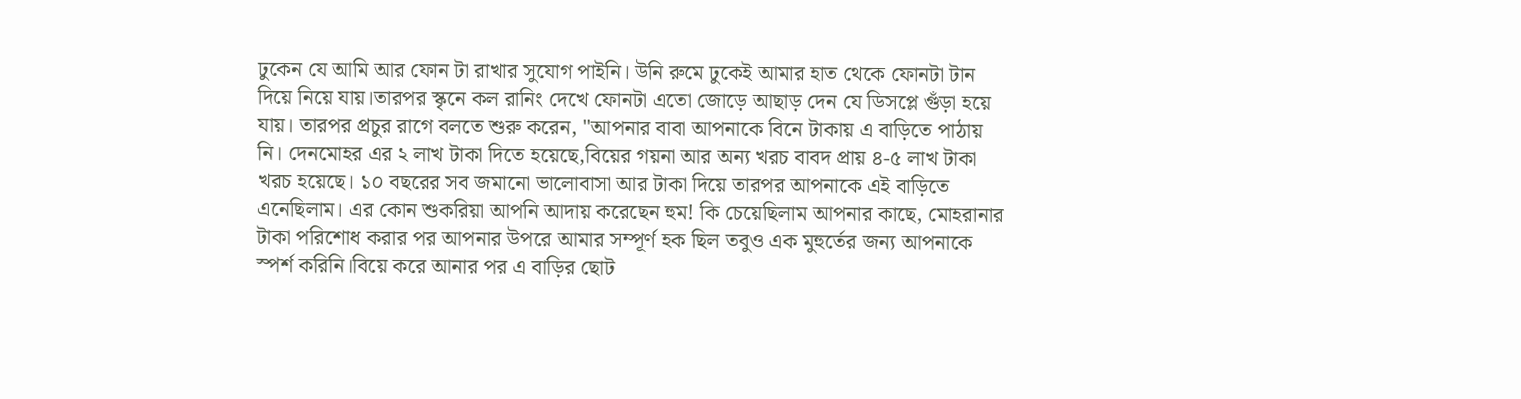ঢুকেন যে আমি আর ফোন টা রাখার সুযোগ পাইনি। উনি রুমে ঢুকেই আমার হাত থেকে ফোনটা টান দিয়ে নিয়ে যায়।তারপর স্কৃনে কল রানিং দেখে ফোনটা এতো জোড়ে আছাড় দেন যে ডিসপ্লে গুঁড়া হয়ে যায়। তারপর প্রচুর রাগে বলতে শুরু করেন, "আপনার বাবা আপনাকে বিনে টাকায় এ বাড়িতে পাঠায় নি। দেনমোহর এর ২ লাখ টাকা দিতে হয়েছে,বিয়ের গয়না আর অন্য খরচ বাবদ প্রায় ৪-৫ লাখ টাকা খরচ হয়েছে। ১০ বছরের সব জমানো ভালোবাসা আর টাকা দিয়ে তারপর আপনাকে এই বাড়িতে এনেছিলাম। এর কোন শুকরিয়া আপনি আদায় করেছেন হুম! কি চেয়েছিলাম আপনার কাছে, মোহরানার টাকা পরিশোধ করার পর আপনার উপরে আমার সম্পূর্ণ হক ছিল তবুও এক মুহুর্তের জন্য আপনাকে স্পর্শ করিনি।বিয়ে করে আনার পর এ বাড়ির ছোট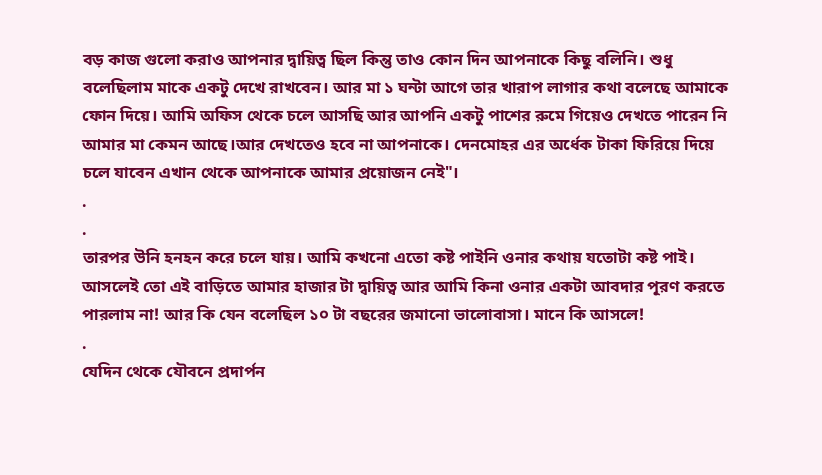বড় কাজ গুলো করাও আপনার দ্বায়িত্ব ছিল কিন্তু তাও কোন দিন আপনাকে কিছু বলিনি। শুধু বলেছিলাম মাকে একটু দেখে রাখবেন। আর মা ১ ঘন্টা আগে তার খারাপ লাগার কথা বলেছে আমাকে ফোন দিয়ে। আমি অফিস থেকে চলে আসছি আর আপনি একটু পাশের রুমে গিয়েও দেখতে পারেন নি আমার মা কেমন আছে।আর দেখতেও হবে না আপনাকে। দেনমোহর এর অর্ধেক টাকা ফিরিয়ে দিয়ে চলে যাবেন এখান থেকে আপনাকে আমার প্রয়োজন নেই"।
.
.
তারপর উনি হনহন করে চলে যায়। আমি কখনো এতো কষ্ট পাইনি ওনার কথায় যতোটা কষ্ট পাই। আসলেই তো এই বাড়িতে আমার হাজার টা দ্বায়িত্ব আর আমি কিনা ওনার একটা আবদার পূরণ করতে পারলাম না! আর কি যেন বলেছিল ১০ টা বছরের জমানো ভালোবাসা। মানে কি আসলে!
.
যেদিন থেকে যৌবনে প্রদার্পন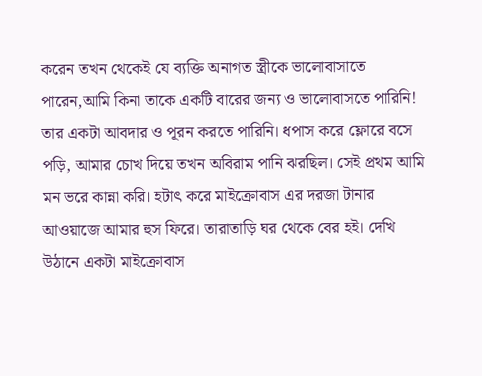করেন তখন থেকেই যে ব্যক্তি অনাগত স্ত্রীকে ভালোবাসাতে পারেন,আমি কিনা তাকে একটি বারের জন্য ও ভালোবাসতে পারিনি! তার একটা আবদার ও পূরন করতে পারিনি। ধপাস করে ফ্লোরে বসে পড়ি, আমার চোখ দিয়ে তখন অবিরাম পানি ঝরছিল। সেই প্রথম আমি মন ভরে কান্না করি। হটাৎ করে মাইক্রোবাস এর দরজা টানার আওয়াজে আমার হুস ফিরে। তারাতাড়ি ঘর থেকে বের হই। দেখি উঠানে একটা মাইক্রোবাস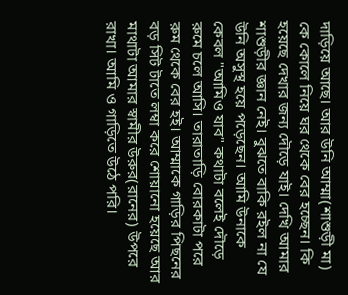দাড়িয়ে আছে। আর উনি আম্মা(শাশুড়ী মা) কে কোলে নিয়ে ঘর থেকে বের হচ্ছেন। কি হয়েছে দেখার জন্য দৌড়ে যাই। দেখি আমার শাশুড়ীর জ্ঞান নেই। বুঝতে বাকি রইল না যে উনি অসুস্থ হয়ে পড়েছেন। আমি উনাকে কেবল "আমিও যাব" কথাটা বলেই দৌড়ে রুমে চলে আসি। তারাতাড়ি বোরকাটা পরে রুম থেকে বের হই। আম্মাকে গাড়ির পিছনের বড় সিট টাতে লম্বা করে শোয়ানো হয়েছে আর মাথাটা আমার স্বামীর উরুর(রানের) উপরে রাখা। আমি ও গাড়িতে উঠে পরি।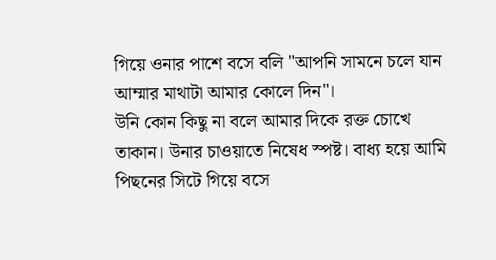গিয়ে ওনার পাশে বসে বলি "আপনি সামনে চলে যান আম্মার মাথাটা আমার কোলে দিন"।
উনি কোন কিছু না বলে আমার দিকে রক্ত চোখে তাকান। উনার চাওয়াতে নিষেধ স্পষ্ট। বাধ্য হয়ে আমি পিছনের সিটে গিয়ে বসে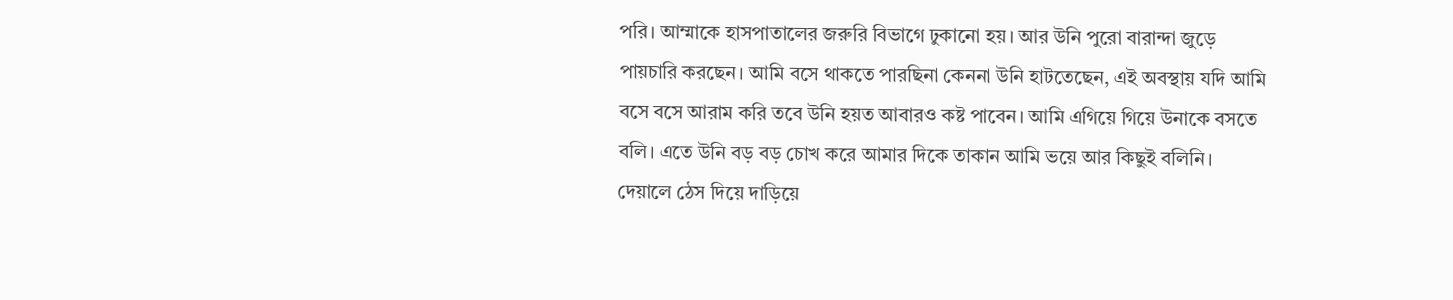পরি। আম্মাকে হাসপাতালের জরুরি বিভাগে ঢুকানো হয়। আর উনি পুরো বারান্দা জুড়ে পায়চারি করছেন। আমি বসে থাকতে পারছিনা কেননা উনি হাটতেছেন, এই অবস্থায় যদি আমি বসে বসে আরাম করি তবে উনি হয়ত আবারও কষ্ট পাবেন। আমি এগিয়ে গিয়ে উনাকে বসতে বলি। এতে উনি বড় বড় চোখ করে আমার দিকে তাকান আমি ভয়ে আর কিছুই বলিনি। দেয়ালে ঠেস দিয়ে দাড়িয়ে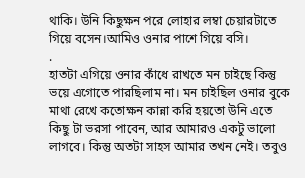থাকি। উনি কিছুক্ষন পরে লোহার লম্বা চেয়ারটাতে গিয়ে বসেন।আমিও ওনার পাশে গিয়ে বসি।
.
হাতটা এগিয়ে ওনার কাঁধে রাখতে মন চাইছে কিন্তু ভয়ে এগোতে পারছিলাম না। মন চাইছিল ওনার বুকে মাথা রেখে কতোক্ষন কান্না করি হয়তো উনি এতে কিছু টা ভরসা পাবেন, আর আমারও একটু ভালো লাগবে। কিন্তু অতটা সাহস আমার তখন নেই। তবুও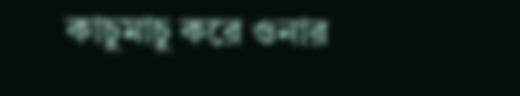কাচুমাচু করে ওনার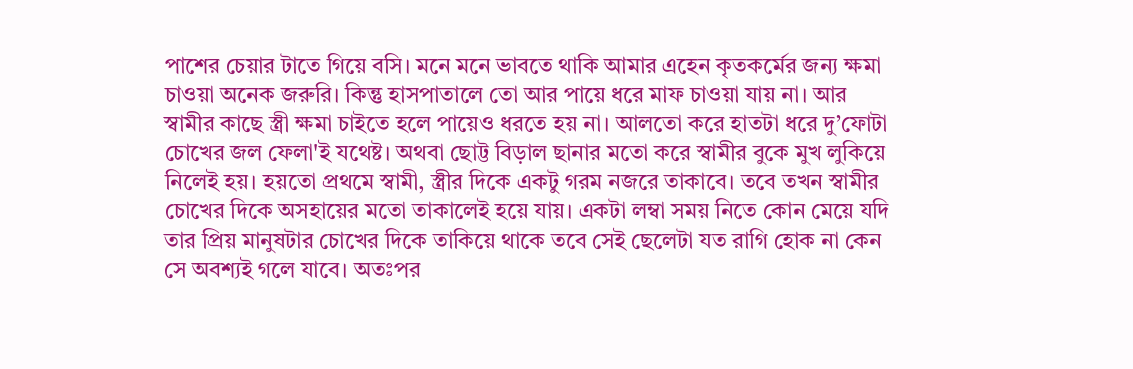পাশের চেয়ার টাতে গিয়ে বসি। মনে মনে ভাবতে থাকি আমার এহেন কৃতকর্মের জন্য ক্ষমা চাওয়া অনেক জরুরি। কিন্তু হাসপাতালে তো আর পায়ে ধরে মাফ চাওয়া যায় না। আর স্বামীর কাছে স্ত্রী ক্ষমা চাইতে হলে পায়েও ধরতে হয় না। আলতো করে হাতটা ধরে দু’ফোটা চোখের জল ফেলা'ই যথেষ্ট। অথবা ছোট্ট বিড়াল ছানার মতো করে স্বামীর বুকে মুখ লুকিয়ে নিলেই হয়। হয়তো প্রথমে স্বামী, স্ত্রীর দিকে একটু গরম নজরে তাকাবে। তবে তখন স্বামীর চোখের দিকে অসহায়ের মতো তাকালেই হয়ে যায়। একটা লম্বা সময় নিতে কোন মেয়ে যদি তার প্রিয় মানুষটার চোখের দিকে তাকিয়ে থাকে তবে সেই ছেলেটা যত রাগি হোক না কেন সে অবশ্যই গলে যাবে। অতঃপর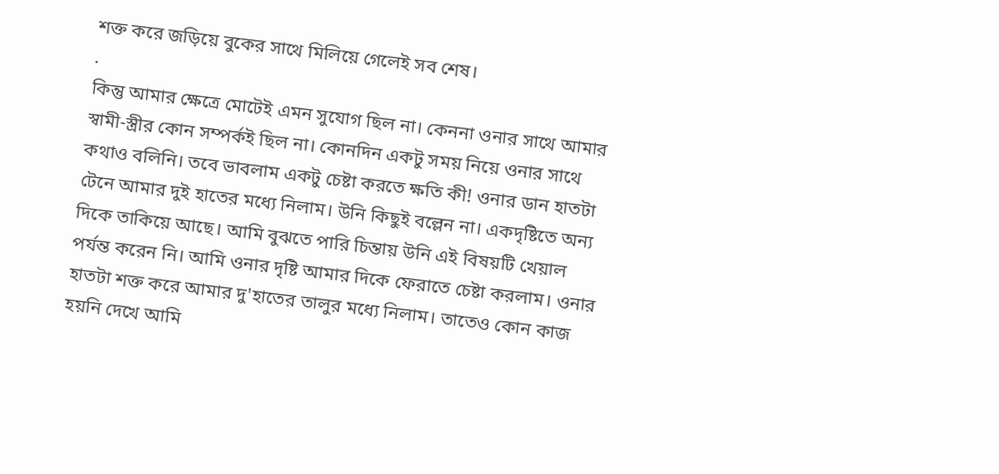শক্ত করে জড়িয়ে বুকের সাথে মিলিয়ে গেলেই সব শেষ।
.
কিন্তু আমার ক্ষেত্রে মোটেই এমন সুযোগ ছিল না। কেননা ওনার সাথে আমার স্বামী-স্ত্রীর কোন সম্পর্কই ছিল না। কোনদিন একটু সময় নিয়ে ওনার সাথে কথাও বলিনি। তবে ভাবলাম একটু চেষ্টা করতে ক্ষতি কী! ওনার ডান হাতটা টেনে আমার দুই হাতের মধ্যে নিলাম। উনি কিছুই বল্লেন না। একদৃষ্টিতে অন্য দিকে তাকিয়ে আছে। আমি বুঝতে পারি চিন্তায় উনি এই বিষয়টি খেয়াল পর্যন্ত করেন নি। আমি ওনার দৃষ্টি আমার দিকে ফেরাতে চেষ্টা করলাম। ওনার হাতটা শক্ত করে আমার দু'হাতের তালুর মধ্যে নিলাম। তাতেও কোন কাজ হয়নি দেখে আমি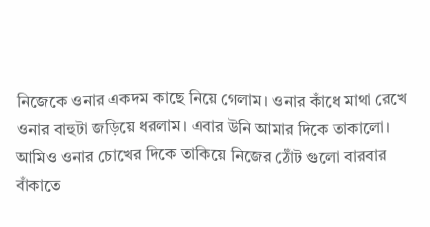নিজেকে ওনার একদম কাছে নিয়ে গেলাম। ওনার কাঁধে মাথা রেখে ওনার বাহুটা জড়িয়ে ধরলাম। এবার উনি আমার দিকে তাকালো। আমিও ওনার চোখের দিকে তাকিয়ে নিজের ঠোঁট গুলো বারবার বাঁকাতে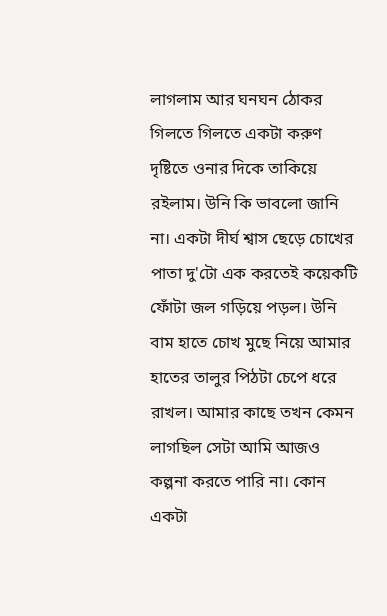লাগলাম আর ঘনঘন ঠোকর গিলতে গিলতে একটা করুণ দৃষ্টিতে ওনার দিকে তাকিয়ে রইলাম। উনি কি ভাবলো জানি না। একটা দীর্ঘ শ্বাস ছেড়ে চোখের পাতা দু'টো এক করতেই কয়েকটি ফোঁটা জল গড়িয়ে পড়ল। উনি বাম হাতে চোখ মুছে নিয়ে আমার হাতের তালুর পিঠটা চেপে ধরে রাখল। আমার কাছে তখন কেমন লাগছিল সেটা আমি আজও কল্পনা করতে পারি না। কোন একটা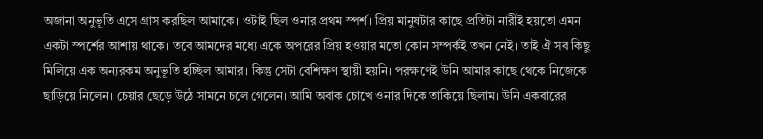অজানা অনুভূতি এসে গ্রাস করছিল আমাকে। ওটাই ছিল ওনার প্রথম স্পর্শ। প্রিয় মানুষটার কাছে প্রতিটা নারীই হয়তো এমন একটা স্পর্শের আশায় থাকে। তবে আমদের মধ্যে একে অপরের প্রিয় হওয়ার মতো কোন সম্পর্কই তখন নেই। তাই ঐ সব কিছু মিলিয়ে এক অন্যরকম অনুভূতি হচ্ছিল আমার। কিন্তু সেটা বেশিক্ষণ স্থায়ী হয়নি। পরক্ষণেই উনি আমার কাছে থেকে নিজেকে ছাড়িয়ে নিলেন। চেয়ার ছেড়ে উঠে সামনে চলে গেলেন। আমি অবাক চোখে ওনার দিকে তাকিয়ে ছিলাম। উনি একবারের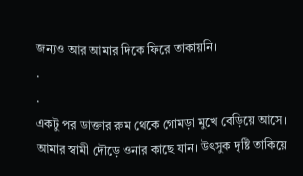জন্যও আর আমার দিকে ফিরে তাকায়নি।
.
.
একটু পর ডাক্তার রুম থেকে গোমড়া মুখে বেড়িয়ে আসে। আমার স্বামী দৌড়ে ওনার কাছে যান। উৎসুক দৃষ্টি তাকিয়ে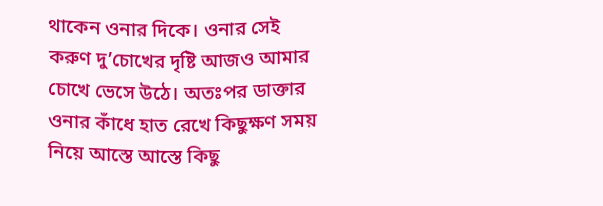থাকেন ওনার দিকে। ওনার সেই করুণ দু’চোখের দৃষ্টি আজও আমার চোখে ভেসে উঠে। অতঃপর ডাক্তার ওনার কাঁধে হাত রেখে কিছুক্ষণ সময় নিয়ে আস্তে আস্তে কিছু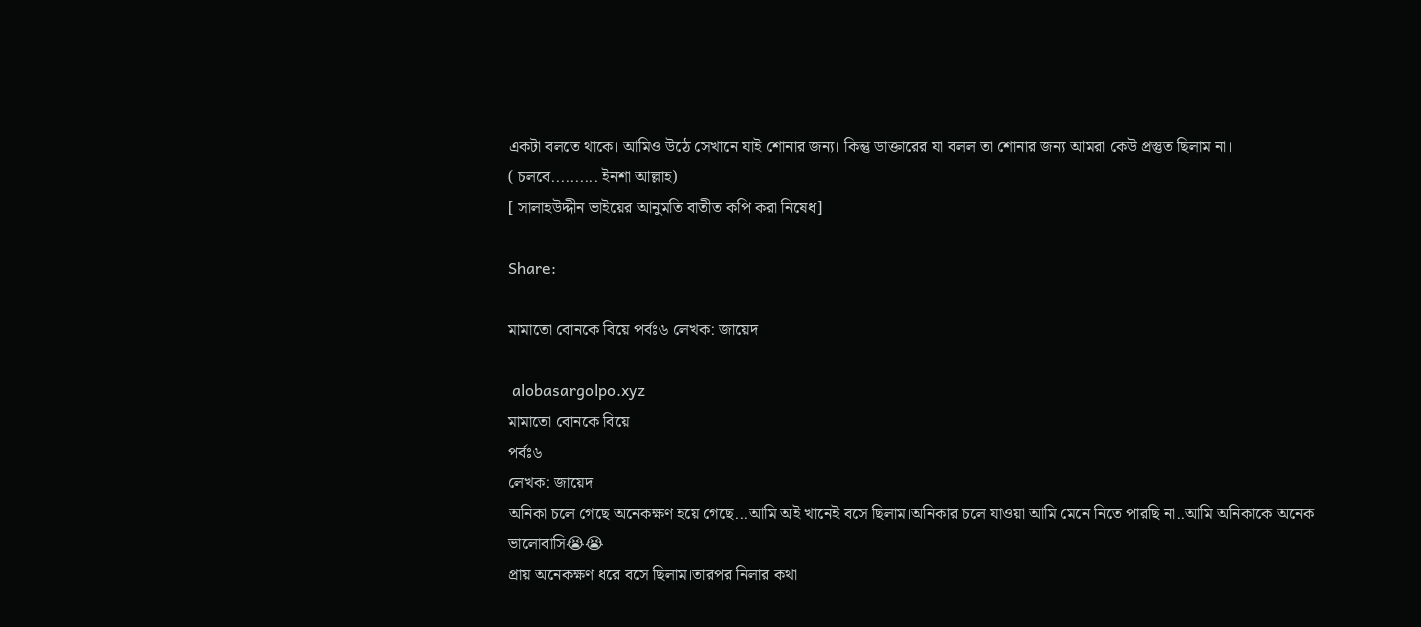একটা বলতে থাকে। আমিও উঠে সেখানে যাই শোনার জন্য। কিন্তু ডাক্তারের যা বলল তা শোনার জন্য আমরা কেউ প্রস্তুত ছিলাম না।
( চলবে.......... ইনশা আল্লাহ)
[ সালাহউদ্দীন ভাইয়ের আনুমতি বাতীত কপি করা নিষেধ]

Share:

মামাতো বোনকে বিয়ে পর্বঃ৬ লেখক: জায়েদ

 alobasargolpo.xyz
মামাতো বোনকে বিয়ে
পর্বঃ৬
লেখক: জায়েদ
অনিকা চলে গেছে অনেকক্ষণ হয়ে গেছে...আমি অই খানেই বসে ছিলাম।অনিকার চলে যাওয়া আমি মেনে নিতে পারছি না..আমি অনিকাকে অনেক ভালোবাসি😭😭
প্রায় অনেকক্ষণ ধরে বসে ছিলাম।তারপর নিলার কথা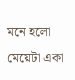মনে হলো মেয়েটা একা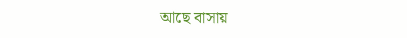আছে বাসায়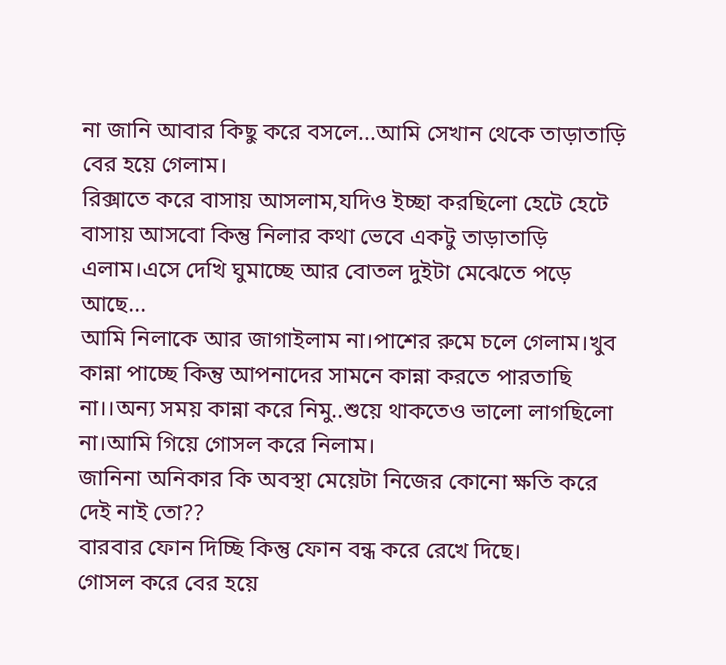না জানি আবার কিছু করে বসলে...আমি সেখান থেকে তাড়াতাড়ি বের হয়ে গেলাম।
রিক্সাতে করে বাসায় আসলাম,যদিও ইচ্ছা করছিলো হেটে হেটে বাসায় আসবো কিন্তু নিলার কথা ভেবে একটু তাড়াতাড়ি এলাম।এসে দেখি ঘুমাচ্ছে আর বোতল দুইটা মেঝেতে পড়ে আছে...
আমি নিলাকে আর জাগাইলাম না।পাশের রুমে চলে গেলাম।খুব কান্না পাচ্ছে কিন্তু আপনাদের সামনে কান্না করতে পারতাছি না।।অন্য সময় কান্না করে নিমু..শুয়ে থাকতেও ভালো লাগছিলো না।আমি গিয়ে গোসল করে নিলাম।
জানিনা অনিকার কি অবস্থা মেয়েটা নিজের কোনো ক্ষতি করে দেই নাই তো??
বারবার ফোন দিচ্ছি কিন্তু ফোন বন্ধ করে রেখে দিছে।
গোসল করে বের হয়ে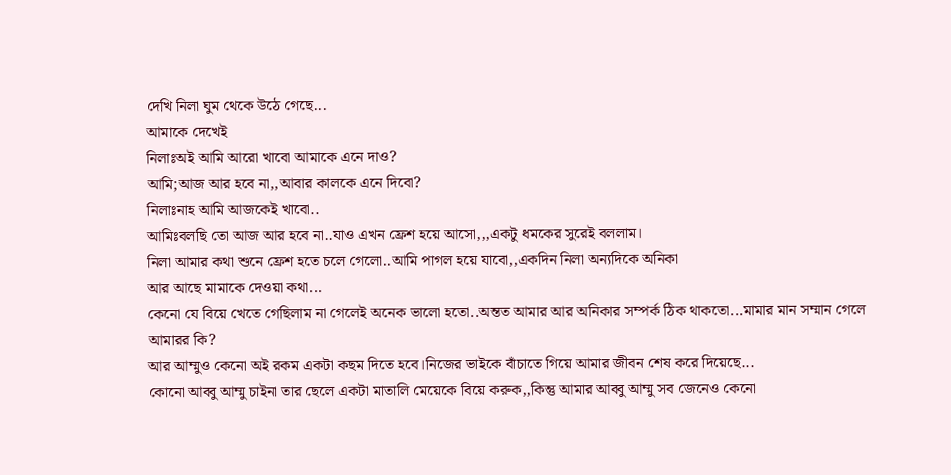দেখি নিলা ঘুম থেকে উঠে গেছে...
আমাকে দেখেই
নিলাঃঅই আমি আরো খাবো আমাকে এনে দাও?
আমি;আজ আর হবে না,,আবার কালকে এনে দিবো?
নিলাঃনাহ আমি আজকেই খাবো..
আমিঃবলছি তো আজ আর হবে না..যাও এখন ফ্রেশ হয়ে আসো,,,একটু ধমকের সুরেই বললাম।
নিলা আমার কথা শুনে ফ্রেশ হতে চলে গেলো..আমি পাগল হয়ে যাবো,,একদিন নিলা অন্যদিকে অনিকা
আর আছে মামাকে দেওয়া কথা...
কেনো যে বিয়ে খেতে গেছিলাম না গেলেই অনেক ভালো হতো..অন্তত আমার আর অনিকার সম্পর্ক ঠিক থাকতো...মামার মান সম্মান গেলে আমারর কি?
আর আম্মুও কেনো অই রকম একটা কছম দিতে হবে।নিজের ভাইকে বাঁচাতে গিয়ে আমার জীবন শেষ করে দিয়েছে...
কোনো আব্বু আম্মু চাইনা তার ছেলে একটা মাতালি মেয়েকে বিয়ে করুক,,কিন্তু আমার আব্বু আম্মু সব জেনেও কেনো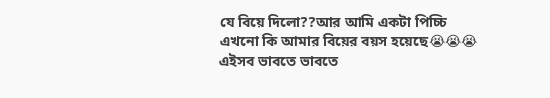যে বিয়ে দিলো??আর আমি একটা পিচ্চি এখনো কি আমার বিয়ের বয়স হয়েছে😭😭😭
এইসব ভাবতে ভাবতে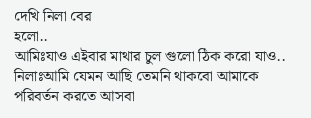দেখি নিলা বের
হলো..
আমিঃযাও এইবার মাথার চুল গুলো ঠিক করো যাও..
নিলাঃআমি যেমন আছি তেমনি থাকবো আমাকে পরিবর্তন করতে আসবা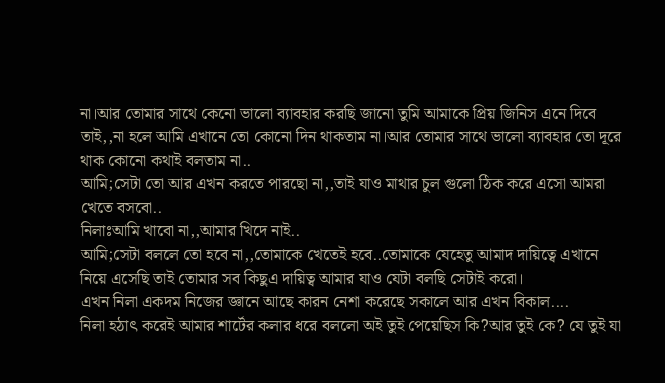না।আর তোমার সাথে কেনো ভালো ব্যাবহার করছি জানো তুমি আমাকে প্রিয় জিনিস এনে দিবে তাই,,না হলে আমি এখানে তো কোনো দিন থাকতাম না।আর তোমার সাথে ভালো ব্যাবহার তো দূরে থাক কোনো কথাই বলতাম না..
আমি;সেটা তো আর এখন করতে পারছো না,,তাই যাও মাথার চুল গুলো ঠিক করে এসো আমরা খেতে বসবো..
নিলাঃআমি খাবো না,,আমার খিদে নাই..
আমি;সেটা বললে তো হবে না,,তোমাকে খেতেই হবে..তোমাকে যেহেতু আমাদ দায়িত্বে এখানে নিয়ে এসেছি তাই তোমার সব কিছুএ দায়িত্ব আমার যাও যেটা বলছি সেটাই করো।
এখন নিলা একদম নিজের জ্ঞানে আছে কারন নেশা করেছে সকালে আর এখন বিকাল....
নিলা হঠাৎ করেই আমার শার্টের কলার ধরে বললো অই তুই পেয়েছিস কি?আর তুই কে? যে তুই যা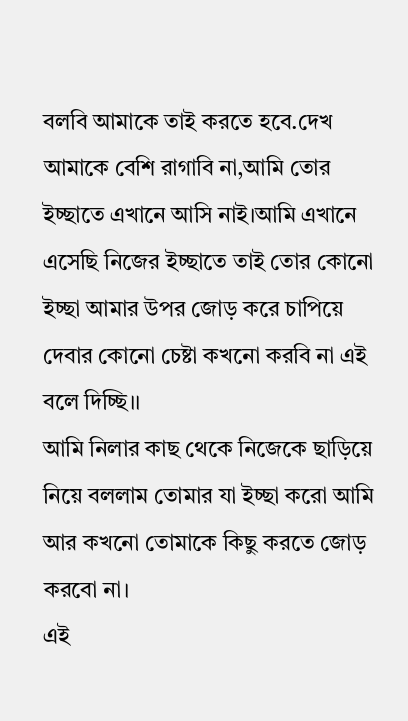বলবি আমাকে তাই করতে হবে.দেখ আমাকে বেশি রাগাবি না,আমি তোর ইচ্ছাতে এখানে আসি নাই।আমি এখানে এসেছি নিজের ইচ্ছাতে তাই তোর কোনো ইচ্ছা আমার উপর জোড় করে চাপিয়ে দেবার কোনো চেষ্টা কখনো করবি না এই বলে দিচ্ছি।।
আমি নিলার কাছ থেকে নিজেকে ছাড়িয়ে নিয়ে বললাম তোমার যা ইচ্ছা করো আমি আর কখনো তোমাকে কিছু করতে জোড় করবো না।
এই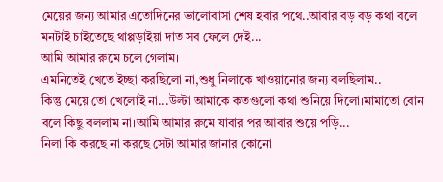মেয়ের জন্য আমার এতোদিনের ভালোবাসা শেষ হবার পথে..আবার বড় বড় কথা বলে মনটাই চাইতেছে থাপ্পড়াইয়া দাত সব ফেলে দেই...
আমি আমার রুমে চলে গেলাম।
এমনিতেই খেতে ইচ্ছা করছিলো না,শুধু নিলাকে খাওয়ানোর জন্য বলছিলাম..
কিন্তু মেয়ে তো খেলোই না...উল্টা আমাকে কতগুলো কথা শুনিয়ে দিলো।মামাতো বোন বলে কিছু বললাম না।আমি আমার রুমে যাবার পর আবার শুয়ে পড়ি...
নিলা কি করছে না করছে সেটা আমার জানার কোনো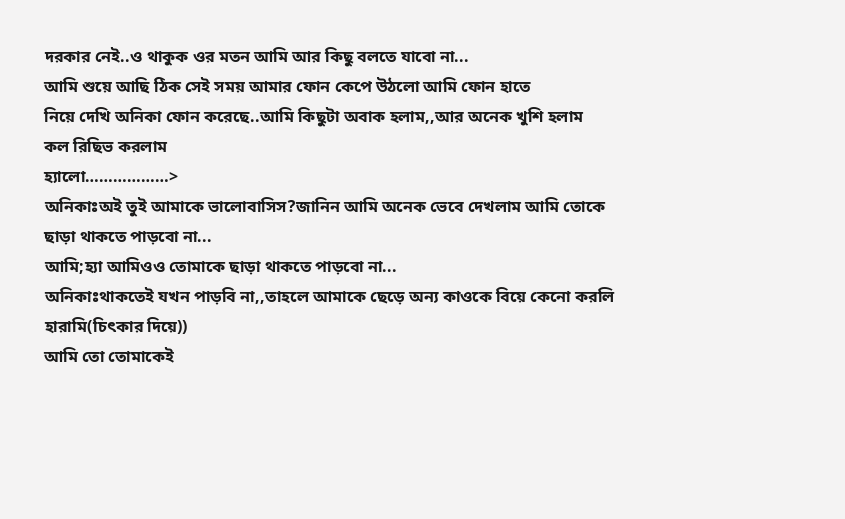দরকার নেই..ও থাকুক ওর মতন আমি আর কিছু বলতে যাবো না...
আমি শুয়ে আছি ঠিক সেই সময় আমার ফোন কেপে উঠলো আমি ফোন হাতে
নিয়ে দেখি অনিকা ফোন করেছে..আমি কিছুটা অবাক হলাম,,আর অনেক খুশি হলাম
কল রিছিভ করলাম
হ্যালো………………>
অনিকাঃঅই তুই আমাকে ভালোবাসিস?জানিন আমি অনেক ভেবে দেখলাম আমি তোকে ছাড়া থাকতে পাড়বো না...
আমি;হ্যা আমিওও তোমাকে ছাড়া থাকতে পাড়বো না...
অনিকাঃথাকতেই যখন পাড়বি না,,তাহলে আমাকে ছেড়ে অন্য কাওকে বিয়ে কেনো করলি হারামি(চিৎকার দিয়ে))
আমি তো তোমাকেই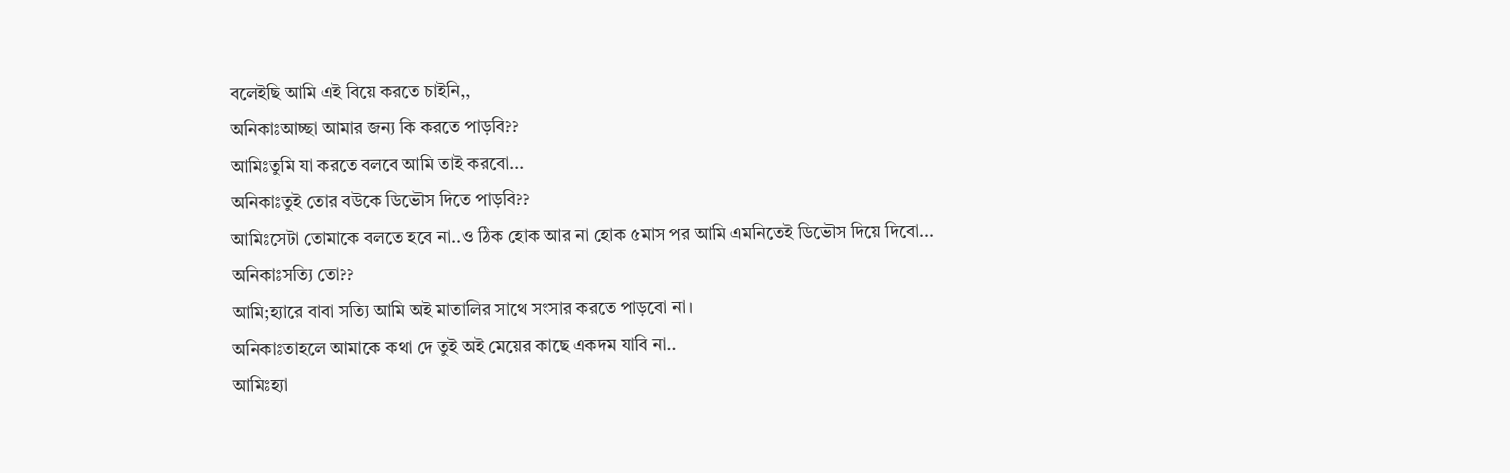বলেইছি আমি এই বিয়ে করতে চাইনি,,
অনিকাঃআচ্ছা আমার জন্য কি করতে পাড়বি??
আমিঃতুমি যা করতে বলবে আমি তাই করবো...
অনিকাঃতুই তোর বউকে ডিভৌস দিতে পাড়বি??
আমিঃসেটা তোমাকে বলতে হবে না..ও ঠিক হোক আর না হোক ৫মাস পর আমি এমনিতেই ডিভৌস দিয়ে দিবো...
অনিকাঃসত্যি তো??
আমি;হ্যারে বাবা সত্যি আমি অই মাতালির সাথে সংসার করতে পাড়বো না।
অনিকাঃতাহলে আমাকে কথা দে তুই অই মেয়ের কাছে একদম যাবি না..
আমিঃহ্যা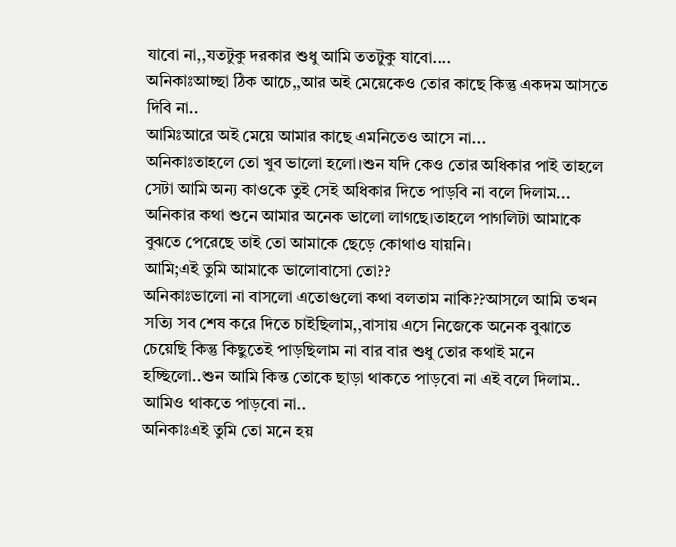যাবো না,,যতটুকু দরকার শুধু আমি ততটুকু যাবো....
অনিকাঃআচ্ছা ঠিক আচে,,আর অই মেয়েকেও তোর কাছে কিন্তু একদম আসতে দিবি না..
আমিঃআরে অই মেয়ে আমার কাছে এমনিতেও আসে না...
অনিকাঃতাহলে তো খুব ভালো হলো।শুন যদি কেও তোর অধিকার পাই তাহলে সেটা আমি অন্য কাওকে তুই সেই অধিকার দিতে পাড়বি না বলে দিলাম...
অনিকার কথা শুনে আমার অনেক ভালো লাগছে।তাহলে পাগলিটা আমাকে বুঝতে পেরেছে তাই তো আমাকে ছেড়ে কোথাও যায়নি।
আমি;এই তুমি আমাকে ভালোবাসো তো??
অনিকাঃভালো না বাসলো এতোগুলো কথা বলতাম নাকি??আসলে আমি তখন সত্যি সব শেষ করে দিতে চাইছিলাম,,বাসায় এসে নিজেকে অনেক বুঝাতে চেয়েছি কিন্তু কিছুতেই পাড়ছিলাম না বার বার শুধু তোর কথাই মনে হচ্ছিলো..শুন আমি কিন্ত তোকে ছাড়া থাকতে পাড়বো না এই বলে দিলাম..
আমিও থাকতে পাড়বো না..
অনিকাঃএই তুমি তো মনে হয়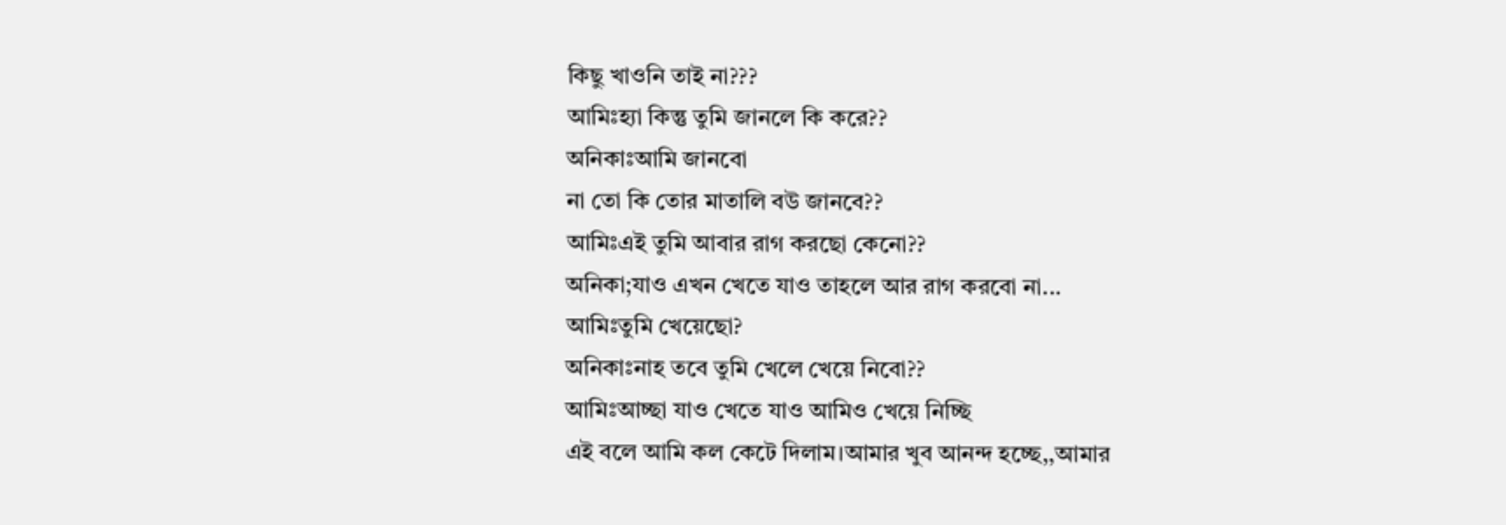কিছু খাওনি তাই না???
আমিঃহ্যা কিন্তু তুমি জানলে কি করে??
অনিকাঃআমি জানবো
না তো কি তোর মাতালি বউ জানবে??
আমিঃএই তুমি আবার রাগ করছো কেনো??
অনিকা;যাও এখন খেতে যাও তাহলে আর রাগ করবো না...
আমিঃতুমি খেয়েছো?
অনিকাঃনাহ তবে তুমি খেলে খেয়ে নিবো??
আমিঃআচ্ছা যাও খেতে যাও আমিও খেয়ে নিচ্ছি
এই বলে আমি কল কেটে দিলাম।আমার খুব আনন্দ হচ্ছে,,আমার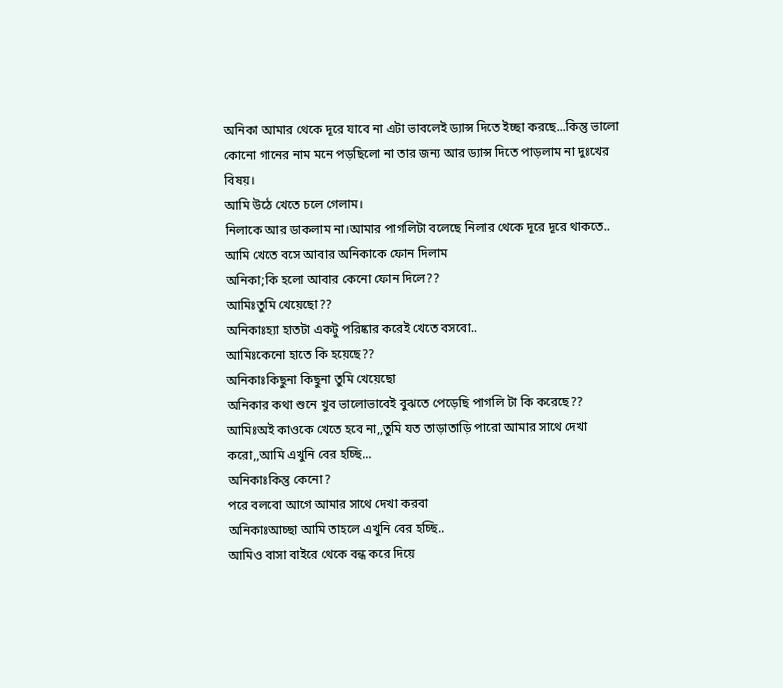অনিকা আমার থেকে দূরে যাবে না এটা ভাবলেই ড্যান্স দিতে ইচ্ছা করছে...কিন্তু ভালো কোনো গানের নাম মনে পড়ছিলো না তার জন্য আর ড্যান্স দিতে পাড়লাম না দুঃখের বিষয়।
আমি উঠে খেতে চলে গেলাম।
নিলাকে আর ডাকলাম না।আমার পাগলিটা বলেছে নিলার থেকে দূরে দূরে থাকতে..
আমি খেতে বসে আবার অনিকাকে ফোন দিলাম
অনিকা;কি হলো আবার কেনো ফোন দিলে??
আমিঃতুমি খেয়েছো??
অনিকাঃহ্যা হাতটা একটু পরিষ্কার করেই খেতে বসবো..
আমিঃকেনো হাতে কি হয়েছে??
অনিকাঃকিছুনা কিছুনা তুমি খেয়েছো
অনিকার কথা শুনে খুব ভালোভাবেই বুঝতে পেড়েছি পাগলি টা কি করেছে??
আমিঃঅই কাওকে খেতে হবে না,,তুমি যত তাড়াতাড়ি পারো আমার সাথে দেখা করো,,আমি এখুনি বের হচ্ছি...
অনিকাঃকিন্তু কেনো?
পরে বলবো আগে আমার সাথে দেখা করবা
অনিকাঃআচ্ছা আমি তাহলে এখুনি বের হচ্ছি..
আমিও বাসা বাইরে থেকে বন্ধ করে দিয়ে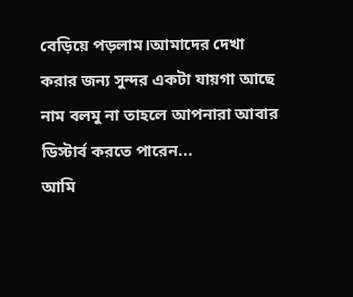বেড়িয়ে পড়লাম।আমাদের দেখা করার জন্য সুন্দর একটা যায়গা আছে নাম বলমু না তাহলে আপনারা আবার ডিস্টার্ব করতে পারেন...
আমি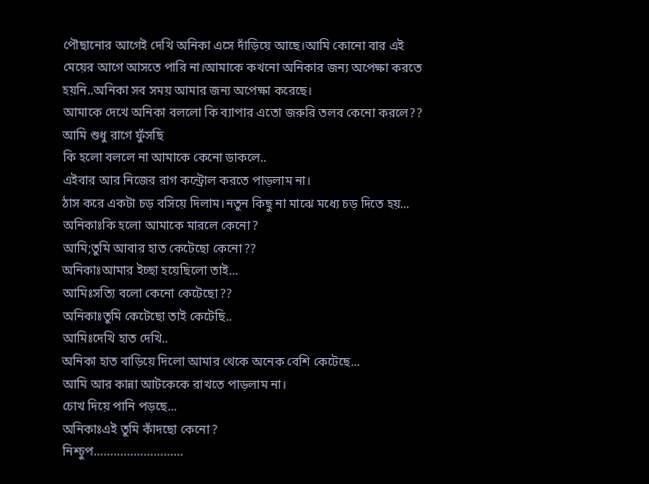পৌছানোর আগেই দেখি অনিকা এসে দাঁড়িয়ে আছে।আমি কোনো বার এই মেয়ের আগে আসতে পারি না।আমাকে কখনো অনিকার জন্য অপেক্ষা করতে হয়নি..অনিকা সব সময় আমার জন্য অপেক্ষা করেছে।
আমাকে দেখে অনিকা বললো কি ব্যাপার এতো জরুরি তলব কেনো করলে??
আমি শুধু রাগে ফুঁসছি
কি হলো বললে না আমাকে কেনো ডাকলে..
এইবার আর নিজের রাগ কন্ট্রোল করতে পাড়লাম না।
ঠাস করে একটা চড় বসিয়ে দিলাম।নতুন কিছু না মাঝে মধ্যে চড় দিতে হয়...
অনিকাঃকি হলো আমাকে মারলে কেনো?
আমি;তুমি আবার হাত কেটেছো কেনো??
অনিকাঃআমার ইচ্ছা হয়েছিলো তাই...
আমিঃসত্যি বলো কেনো কেটেছো??
অনিকাঃতুমি কেটেছো তাই কেটেছি..
আমিঃদেখি হাত দেখি..
অনিকা হাত বাড়িয়ে দিলো আমার থেকে অনেক বেশি কেটেছে...
আমি আর কান্না আটকেকে রাখতে পাড়লাম না।
চোখ দিয়ে পানি পড়ছে...
অনিকাঃএই তুমি কাঁদছো কেনো?
নিশ্চুপ………………………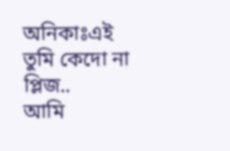অনিকাঃএই তুমি কেদো না প্লিজ..
আমি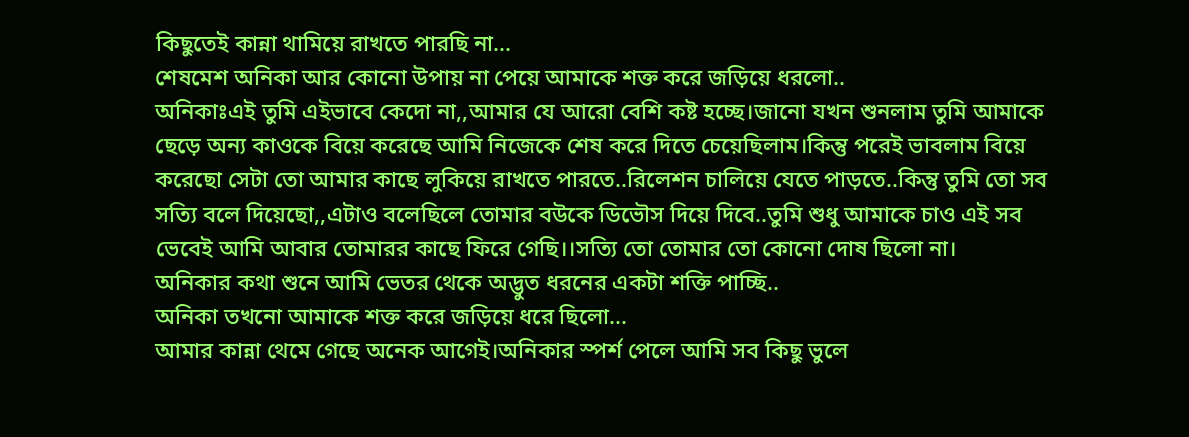কিছুতেই কান্না থামিয়ে রাখতে পারছি না...
শেষমেশ অনিকা আর কোনো উপায় না পেয়ে আমাকে শক্ত করে জড়িয়ে ধরলো..
অনিকাঃএই তুমি এইভাবে কেদো না,,আমার যে আরো বেশি কষ্ট হচ্ছে।জানো যখন শুনলাম তুমি আমাকে ছেড়ে অন্য কাওকে বিয়ে করেছে আমি নিজেকে শেষ করে দিতে চেয়েছিলাম।কিন্তু পরেই ভাবলাম বিয়ে করেছো সেটা তো আমার কাছে লুকিয়ে রাখতে পারতে..রিলেশন চালিয়ে যেতে পাড়তে..কিন্তু তুমি তো সব সত্যি বলে দিয়েছো,,এটাও বলেছিলে তোমার বউকে ডিভৌস দিয়ে দিবে..তুমি শুধু আমাকে চাও এই সব ভেবেই আমি আবার তোমারর কাছে ফিরে গেছি।।সত্যি তো তোমার তো কোনো দোষ ছিলো না।
অনিকার কথা শুনে আমি ভেতর থেকে অদ্ভুত ধরনের একটা শক্তি পাচ্ছি..
অনিকা তখনো আমাকে শক্ত করে জড়িয়ে ধরে ছিলো...
আমার কান্না থেমে গেছে অনেক আগেই।অনিকার স্পর্শ পেলে আমি সব কিছু ভুলে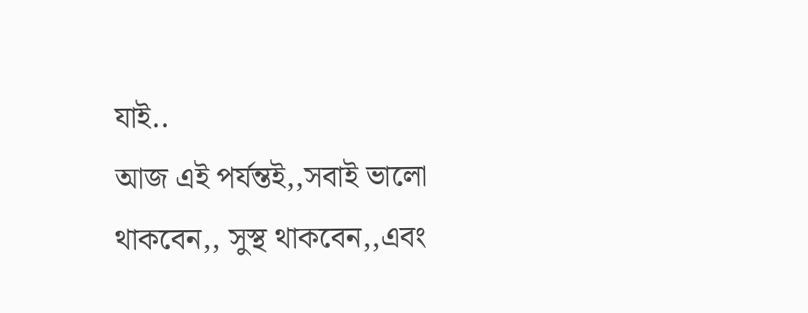যাই..
আজ এই পর্যন্তই,,সবাই ভালো থাকবেন,, সুস্থ থাকবেন,,এবং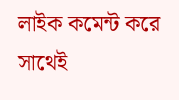লাইক কমেন্ট করে সাথেই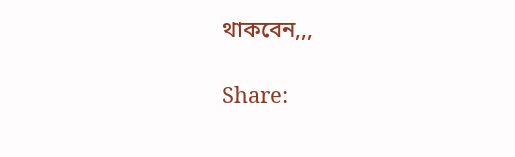থাকবেন,,,

Share: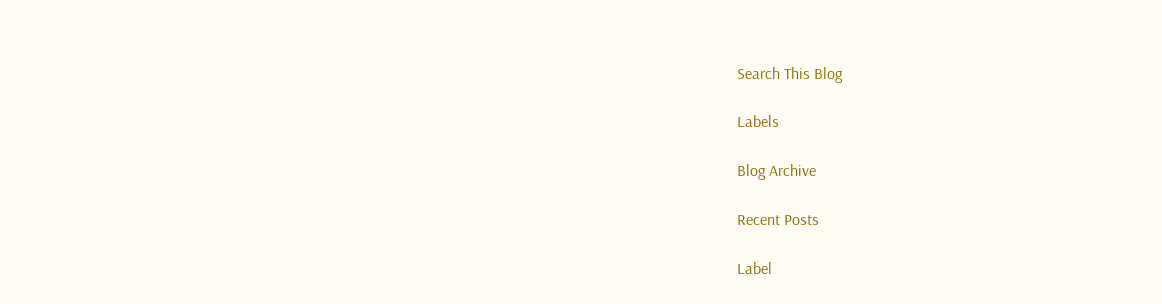Search This Blog

Labels

Blog Archive

Recent Posts

Label